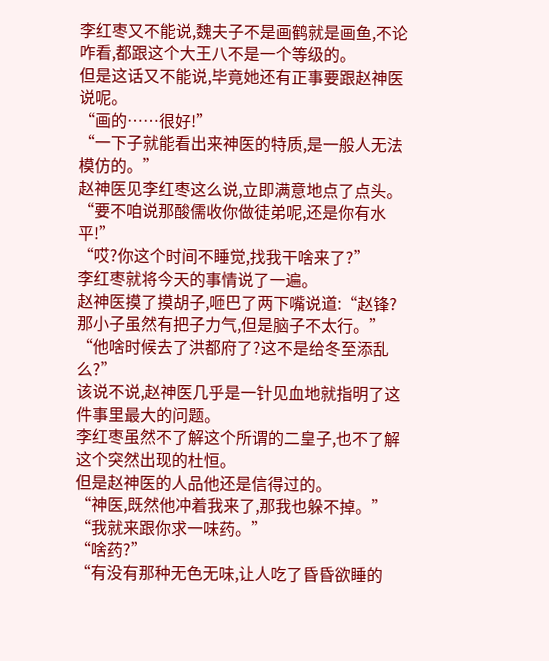李红枣又不能说,魏夫子不是画鹤就是画鱼,不论咋看,都跟这个大王八不是一个等级的。
但是这话又不能说,毕竟她还有正事要跟赵神医说呢。
“画的……很好!”
“一下子就能看出来神医的特质,是一般人无法模仿的。”
赵神医见李红枣这么说,立即满意地点了点头。
“要不咱说那酸儒收你做徒弟呢,还是你有水平!”
“哎?你这个时间不睡觉,找我干啥来了?”
李红枣就将今天的事情说了一遍。
赵神医摸了摸胡子,咂巴了两下嘴说道:“赵锋?那小子虽然有把子力气,但是脑子不太行。”
“他啥时候去了洪都府了?这不是给冬至添乱么?”
该说不说,赵神医几乎是一针见血地就指明了这件事里最大的问题。
李红枣虽然不了解这个所谓的二皇子,也不了解这个突然出现的杜恒。
但是赵神医的人品他还是信得过的。
“神医,既然他冲着我来了,那我也躲不掉。”
“我就来跟你求一味药。”
“啥药?”
“有没有那种无色无味,让人吃了昏昏欲睡的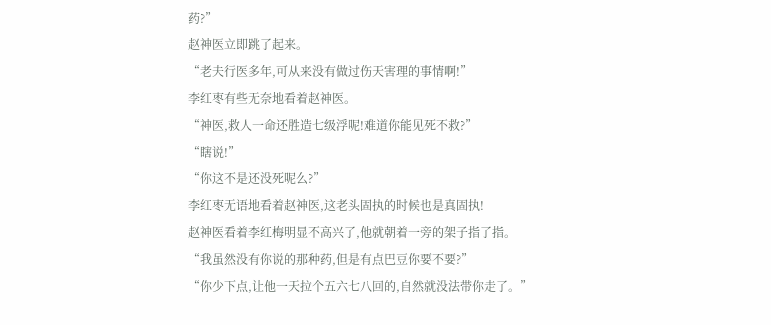药?”
赵神医立即跳了起来。
“老夫行医多年,可从来没有做过伤天害理的事情啊!”
李红枣有些无奈地看着赵神医。
“神医,救人一命还胜造七级浮呢!难道你能见死不救?”
“瞎说!”
“你这不是还没死呢么?”
李红枣无语地看着赵神医,这老头固执的时候也是真固执!
赵神医看着李红梅明显不高兴了,他就朝着一旁的架子指了指。
“我虽然没有你说的那种药,但是有点巴豆你要不要?”
“你少下点,让他一天拉个五六七八回的,自然就没法带你走了。”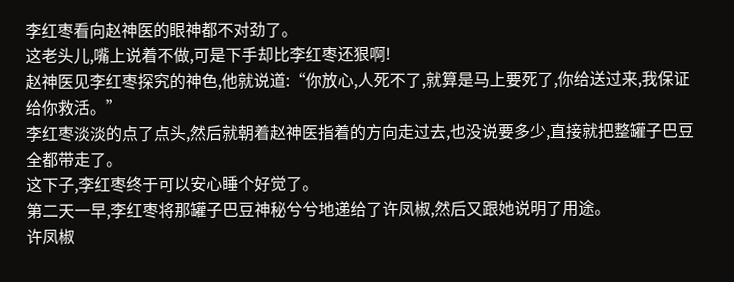李红枣看向赵神医的眼神都不对劲了。
这老头儿,嘴上说着不做,可是下手却比李红枣还狠啊!
赵神医见李红枣探究的神色,他就说道:“你放心,人死不了,就算是马上要死了,你给送过来,我保证给你救活。”
李红枣淡淡的点了点头,然后就朝着赵神医指着的方向走过去,也没说要多少,直接就把整罐子巴豆全都带走了。
这下子,李红枣终于可以安心睡个好觉了。
第二天一早,李红枣将那罐子巴豆神秘兮兮地递给了许凤椒,然后又跟她说明了用途。
许凤椒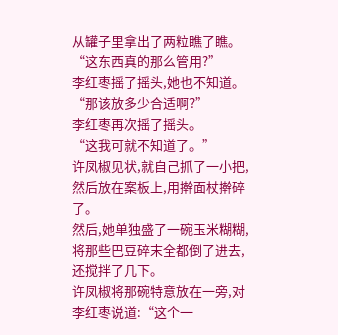从罐子里拿出了两粒瞧了瞧。
“这东西真的那么管用?”
李红枣摇了摇头,她也不知道。
“那该放多少合适啊?”
李红枣再次摇了摇头。
“这我可就不知道了。”
许凤椒见状,就自己抓了一小把,然后放在案板上,用擀面杖擀碎了。
然后,她单独盛了一碗玉米糊糊,将那些巴豆碎末全都倒了进去,还搅拌了几下。
许凤椒将那碗特意放在一旁,对李红枣说道:“这个一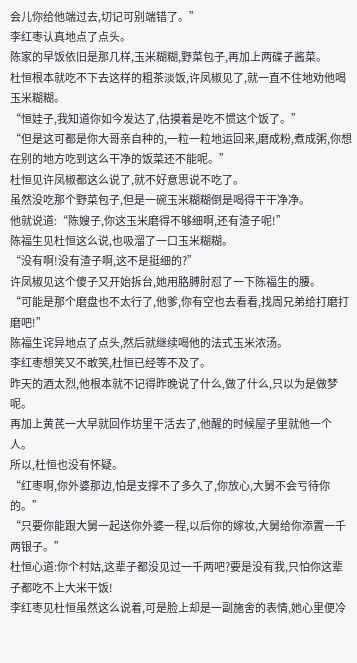会儿你给他端过去,切记可别端错了。”
李红枣认真地点了点头。
陈家的早饭依旧是那几样,玉米糊糊,野菜包子,再加上两碟子酱菜。
杜恒根本就吃不下去这样的粗茶淡饭,许凤椒见了,就一直不住地劝他喝玉米糊糊。
“恒娃子,我知道你如今发达了,估摸着是吃不惯这个饭了。”
“但是这可都是你大哥亲自种的,一粒一粒地运回来,磨成粉,煮成粥,你想在别的地方吃到这么干净的饭菜还不能呢。”
杜恒见许凤椒都这么说了,就不好意思说不吃了。
虽然没吃那个野菜包子,但是一碗玉米糊糊倒是喝得干干净净。
他就说道:“陈嫂子,你这玉米磨得不够细啊,还有渣子呢!”
陈福生见杜恒这么说,也吸溜了一口玉米糊糊。
“没有啊!没有渣子啊,这不是挺细的?”
许凤椒见这个傻子又开始拆台,她用胳膊肘怼了一下陈福生的腰。
“可能是那个磨盘也不太行了,他爹,你有空也去看看,找周兄弟给打磨打磨吧!”
陈福生诧异地点了点头,然后就继续喝他的法式玉米浓汤。
李红枣想笑又不敢笑,杜恒已经等不及了。
昨天的酒太烈,他根本就不记得昨晚说了什么,做了什么,只以为是做梦呢。
再加上黄芪一大早就回作坊里干活去了,他醒的时候屋子里就他一个人。
所以,杜恒也没有怀疑。
“红枣啊,你外婆那边,怕是支撑不了多久了,你放心,大舅不会亏待你的。”
“只要你能跟大舅一起送你外婆一程,以后你的嫁妆,大舅给你添置一千两银子。”
杜恒心道:你个村姑,这辈子都没见过一千两吧?要是没有我,只怕你这辈子都吃不上大米干饭!
李红枣见杜恒虽然这么说着,可是脸上却是一副施舍的表情,她心里便冷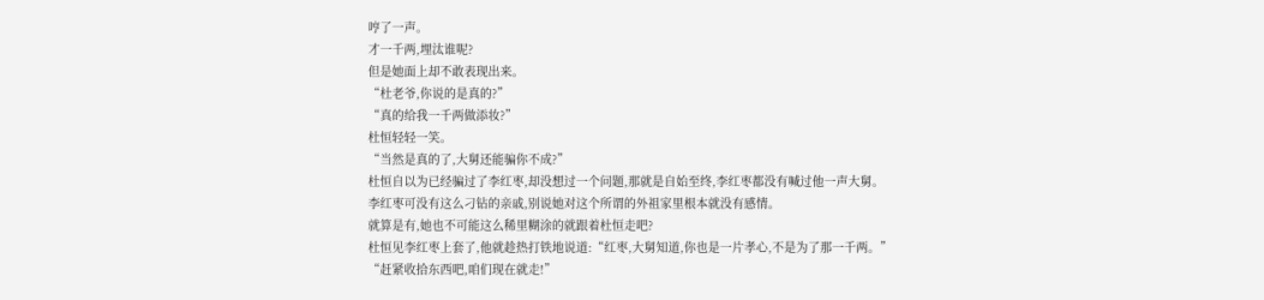哼了一声。
才一千两,埋汰谁呢?
但是她面上却不敢表现出来。
“杜老爷,你说的是真的?”
“真的给我一千两做添妆?”
杜恒轻轻一笑。
“当然是真的了,大舅还能骗你不成?”
杜恒自以为已经骗过了李红枣,却没想过一个问题,那就是自始至终,李红枣都没有喊过他一声大舅。
李红枣可没有这么刁钻的亲戚,别说她对这个所谓的外祖家里根本就没有感情。
就算是有,她也不可能这么稀里糊涂的就跟着杜恒走吧?
杜恒见李红枣上套了,他就趁热打铁地说道:“红枣,大舅知道,你也是一片孝心,不是为了那一千两。”
“赶紧收拾东西吧,咱们现在就走!”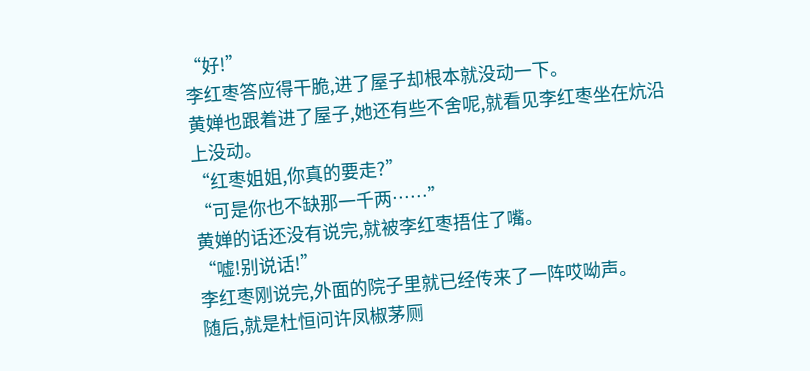“好!”
李红枣答应得干脆,进了屋子却根本就没动一下。
黄婵也跟着进了屋子,她还有些不舍呢,就看见李红枣坐在炕沿上没动。
“红枣姐姐,你真的要走?”
“可是你也不缺那一千两……”
黄婵的话还没有说完,就被李红枣捂住了嘴。
“嘘!别说话!”
李红枣刚说完,外面的院子里就已经传来了一阵哎呦声。
随后,就是杜恒问许凤椒茅厕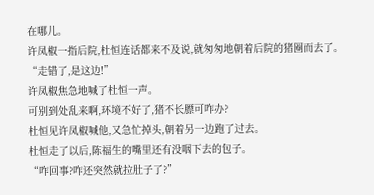在哪儿。
许凤椒一指后院,杜恒连话都来不及说,就匆匆地朝着后院的猪圈而去了。
“走错了,是这边!”
许凤椒焦急地喊了杜恒一声。
可别到处乱来啊,环境不好了,猪不长膘可咋办?
杜恒见许凤椒喊他,又急忙掉头,朝着另一边跑了过去。
杜恒走了以后,陈福生的嘴里还有没咽下去的包子。
“咋回事?咋还突然就拉肚子了?”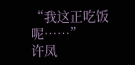“我这正吃饭呢……”
许凤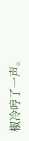椒冷哼了一声。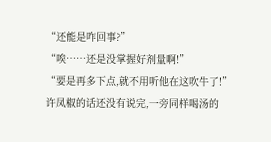“还能是咋回事?”
“唉……还是没掌握好剂量啊!”
“要是再多下点,就不用听他在这吹牛了!”
许凤椒的话还没有说完,一旁同样喝汤的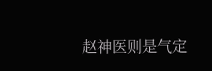赵神医则是气定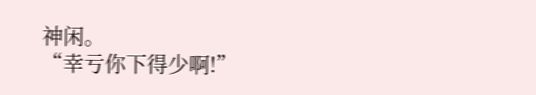神闲。
“幸亏你下得少啊!”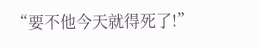“要不他今天就得死了!”